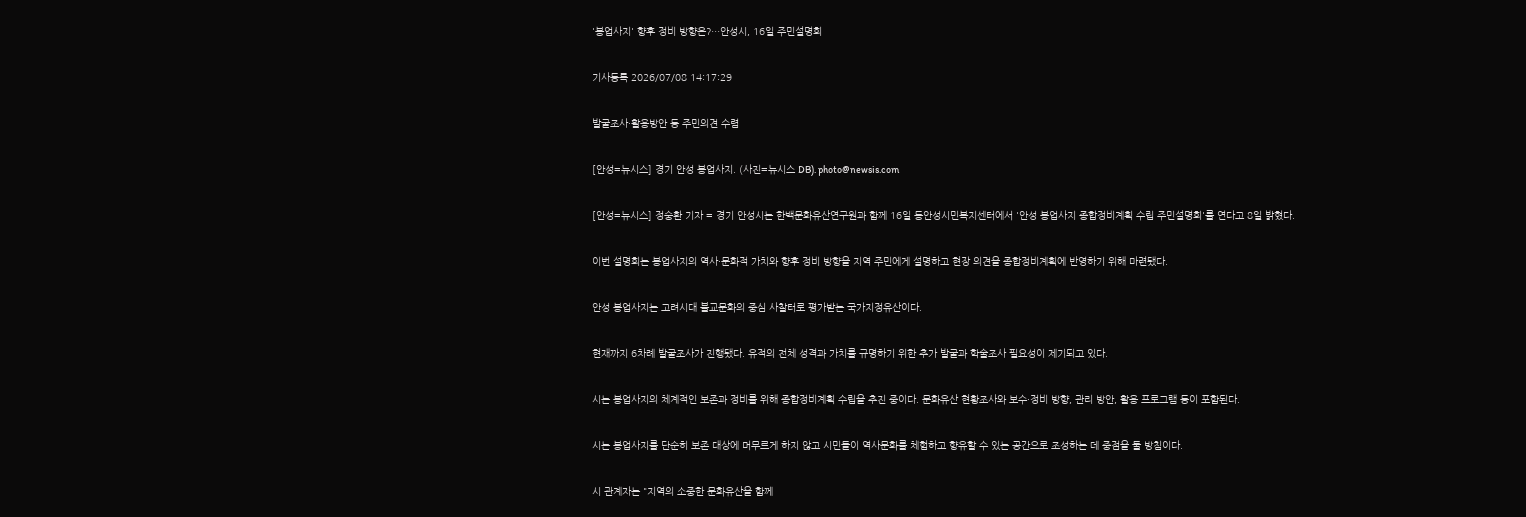'봉업사지' 향후 정비 방향은?…안성시, 16일 주민설명회

기사등록 2026/07/08 14:17:29

발굴조사·활용방안 등 주민의견 수렴

[안성=뉴시스] 경기 안성 봉업사지. (사진=뉴시스 DB). photo@newsis.com

[안성=뉴시스] 정숭환 기자 = 경기 안성시는 한백문화유산연구원과 함께 16일 동안성시민복지센터에서 '안성 봉업사지 종합정비계획 수립 주민설명회'를 연다고 8일 밝혔다.

이번 설명회는 봉업사지의 역사·문화적 가치와 향후 정비 방향을 지역 주민에게 설명하고 현장 의견을 종합정비계획에 반영하기 위해 마련됐다.

안성 봉업사지는 고려시대 불교문화의 중심 사찰터로 평가받는 국가지정유산이다.

현재까지 6차례 발굴조사가 진행됐다. 유적의 전체 성격과 가치를 규명하기 위한 추가 발굴과 학술조사 필요성이 제기되고 있다.

시는 봉업사지의 체계적인 보존과 정비를 위해 종합정비계획 수립을 추진 중이다. 문화유산 현황조사와 보수·정비 방향, 관리 방안, 활용 프로그램 등이 포함된다.

시는 봉업사지를 단순히 보존 대상에 머무르게 하지 않고 시민들이 역사문화를 체험하고 향유할 수 있는 공간으로 조성하는 데 중점을 둘 방침이다.

시 관계자는 "지역의 소중한 문화유산을 함께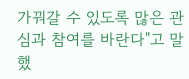가꿔갈 수 있도록 많은 관심과 참여를 바란다"고 말했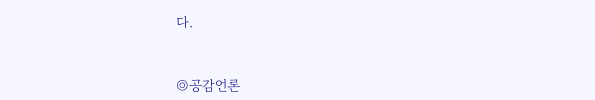다.


◎공감언론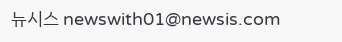뉴시스 newswith01@newsis.com